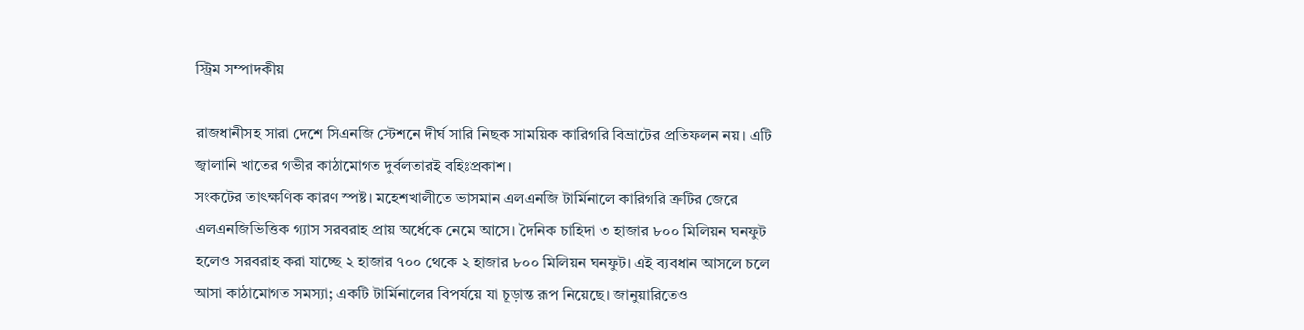স্ট্রিম সম্পাদকীয়

রাজধানীসহ সারা দেশে সিএনজি স্টেশনে দীর্ঘ সারি নিছক সাময়িক কারিগরি বিভ্রাটের প্রতিফলন নয়। এটি জ্বালানি খাতের গভীর কাঠামোগত দুর্বলতারই বহিঃপ্রকাশ।
সংকটের তাৎক্ষণিক কারণ স্পষ্ট। মহেশখালীতে ভাসমান এলএনজি টার্মিনালে কারিগরি ত্রুটির জেরে এলএনজিভিত্তিক গ্যাস সরবরাহ প্রায় অর্ধেকে নেমে আসে। দৈনিক চাহিদা ৩ হাজার ৮০০ মিলিয়ন ঘনফুট হলেও সরবরাহ করা যাচ্ছে ২ হাজার ৭০০ থেকে ২ হাজার ৮০০ মিলিয়ন ঘনফুট। এই ব্যবধান আসলে চলে আসা কাঠামোগত সমস্যা; একটি টার্মিনালের বিপর্যয়ে যা চূড়ান্ত রূপ নিয়েছে। জানুয়ারিতেও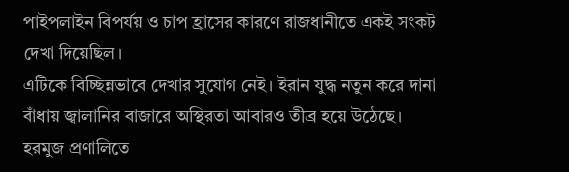পাইপলাইন বিপর্যয় ও চাপ হ্রাসের কারণে রাজধানীতে একই সংকট দেখা দিয়েছিল।
এটিকে বিচ্ছিন্নভাবে দেখার সুযোগ নেই। ইরান যুদ্ধ নতুন করে দানা বাঁধায় জ্বালানির বাজারে অস্থিরতা আবারও তীব্র হয়ে উঠেছে। হরমুজ প্রণালিতে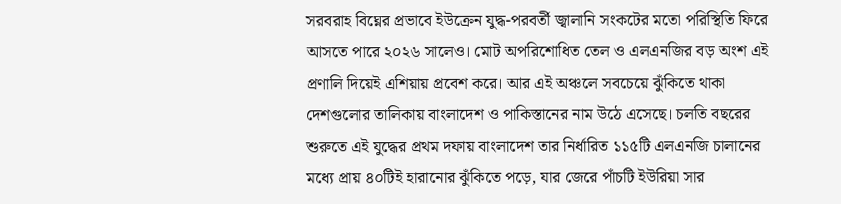সরবরাহ বিঘ্নের প্রভাবে ইউক্রেন যুদ্ধ-পরবর্তী জ্বালানি সংকটের মতো পরিস্থিতি ফিরে আসতে পারে ২০২৬ সালেও। মোট অপরিশোধিত তেল ও এলএনজির বড় অংশ এই প্রণালি দিয়েই এশিয়ায় প্রবেশ করে। আর এই অঞ্চলে সবচেয়ে ঝুঁকিতে থাকা দেশগুলোর তালিকায় বাংলাদেশ ও পাকিস্তানের নাম উঠে এসেছে। চলতি বছরের শুরুতে এই যুদ্ধের প্রথম দফায় বাংলাদেশ তার নির্ধারিত ১১৫টি এলএনজি চালানের মধ্যে প্রায় ৪০টিই হারানোর ঝুঁকিতে পড়ে, যার জেরে পাঁচটি ইউরিয়া সার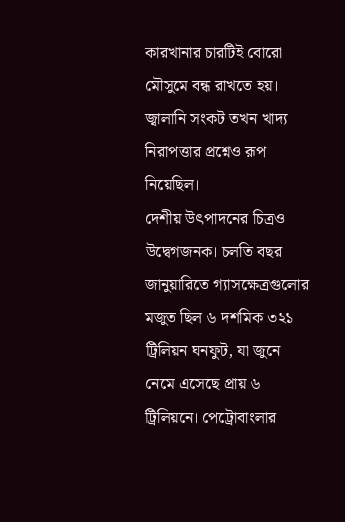কারখানার চারটিই বোরো মৌসুমে বন্ধ রাখতে হয়। জ্বালানি সংকট তখন খাদ্য নিরাপত্তার প্রশ্নেও রূপ নিয়েছিল।
দেশীয় উৎপাদনের চিত্রও উদ্বেগজনক। চলতি বছর জানুয়ারিতে গ্যাসক্ষেত্রগুলোর মজুত ছিল ৬ দশমিক ৩২১ ট্রিলিয়ন ঘনফুট, যা জুনে নেমে এসেছে প্রায় ৬ ট্রিলিয়নে। পেট্রোবাংলার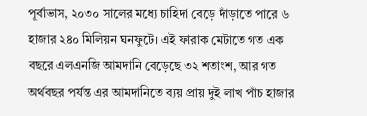পূর্বাভাস, ২০৩০ সালের মধ্যে চাহিদা বেড়ে দাঁড়াতে পারে ৬ হাজার ২৪০ মিলিয়ন ঘনফুটে। এই ফারাক মেটাতে গত এক বছরে এলএনজি আমদানি বেড়েছে ৩২ শতাংশ, আর গত অর্থবছর পর্যন্ত এর আমদানিতে ব্যয় প্রায় দুই লাখ পাঁচ হাজার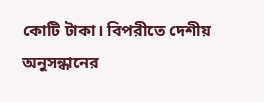কোটি টাকা। বিপরীতে দেশীয় অনুসন্ধানের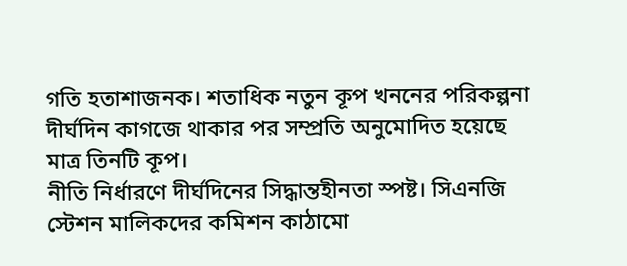গতি হতাশাজনক। শতাধিক নতুন কূপ খননের পরিকল্পনা দীর্ঘদিন কাগজে থাকার পর সম্প্রতি অনুমোদিত হয়েছে মাত্র তিনটি কূপ।
নীতি নির্ধারণে দীর্ঘদিনের সিদ্ধান্তহীনতা স্পষ্ট। সিএনজি স্টেশন মালিকদের কমিশন কাঠামো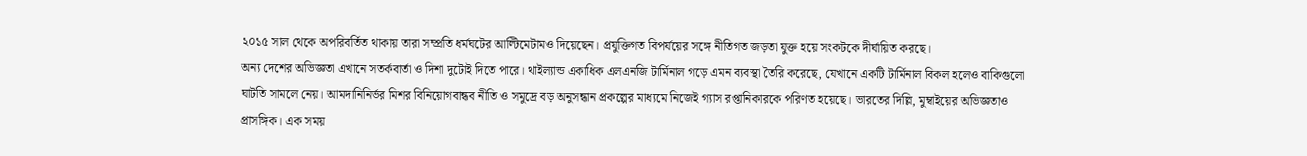২০১৫ সাল থেকে অপরিবর্তিত থাকায় তারা সম্প্রতি ধর্মঘটের আল্টিমেটামও দিয়েছেন। প্রযুক্তিগত বিপর্যয়ের সঙ্গে নীতিগত জড়তা যুক্ত হয়ে সংকটকে দীর্ঘায়িত করছে।
অন্য দেশের অভিজ্ঞতা এখানে সতর্কবার্তা ও দিশা দুটোই দিতে পারে। থাইল্যান্ড একাধিক এলএনজি টার্মিনাল গড়ে এমন ব্যবস্থা তৈরি করেছে, যেখানে একটি টার্মিনাল বিকল হলেও বাকিগুলো ঘাটতি সামলে নেয়। আমদানিনির্ভর মিশর বিনিয়োগবান্ধব নীতি ও সমুদ্রে বড় অনুসন্ধান প্রকল্পের মাধ্যমে নিজেই গ্যাস রপ্তানিকারকে পরিণত হয়েছে। ভারতের দিল্লি, মুম্বাইয়ের অভিজ্ঞতাও প্রাসঙ্গিক। এক সময়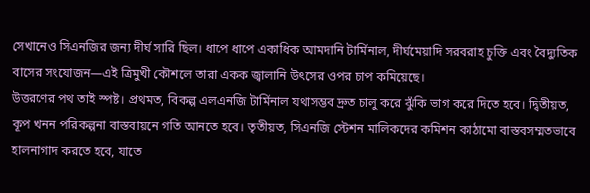সেখানেও সিএনজির জন্য দীর্ঘ সারি ছিল। ধাপে ধাপে একাধিক আমদানি টার্মিনাল, দীর্ঘমেয়াদি সরবরাহ চুক্তি এবং বৈদ্যুতিক বাসের সংযোজন—এই ত্রিমুখী কৌশলে তারা একক জ্বালানি উৎসের ওপর চাপ কমিয়েছে।
উত্তরণের পথ তাই স্পষ্ট। প্রথমত, বিকল্প এলএনজি টার্মিনাল যথাসম্ভব দ্রুত চালু করে ঝুঁকি ভাগ করে দিতে হবে। দ্বিতীয়ত, কূপ খনন পরিকল্পনা বাস্তবায়নে গতি আনতে হবে। তৃতীয়ত, সিএনজি স্টেশন মালিকদের কমিশন কাঠামো বাস্তবসম্মতভাবে হালনাগাদ করতে হবে, যাতে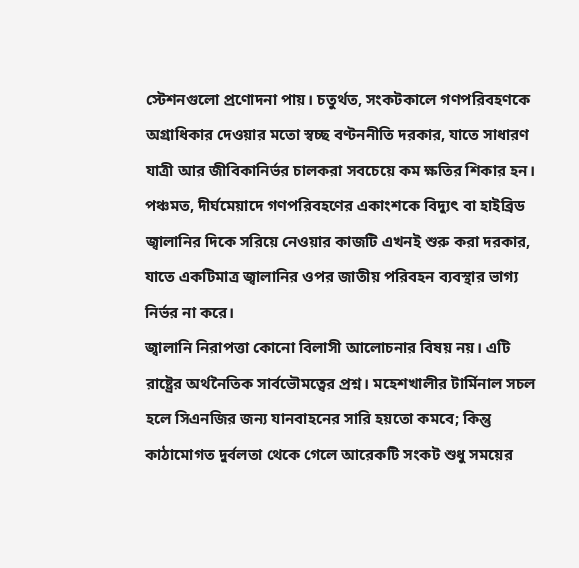স্টেশনগুলো প্রণোদনা পায়। চতুর্থত, সংকটকালে গণপরিবহণকে অগ্রাধিকার দেওয়ার মতো স্বচ্ছ বণ্টননীতি দরকার, যাতে সাধারণ যাত্রী আর জীবিকানির্ভর চালকরা সবচেয়ে কম ক্ষতির শিকার হন। পঞ্চমত, দীর্ঘমেয়াদে গণপরিবহণের একাংশকে বিদ্যুৎ বা হাইব্রিড জ্বালানির দিকে সরিয়ে নেওয়ার কাজটি এখনই শুরু করা দরকার, যাতে একটিমাত্র জ্বালানির ওপর জাতীয় পরিবহন ব্যবস্থার ভাগ্য নির্ভর না করে।
জ্বালানি নিরাপত্তা কোনো বিলাসী আলোচনার বিষয় নয়। এটি রাষ্ট্রের অর্থনৈতিক সার্বভৌমত্বের প্রশ্ন। মহেশখালীর টার্মিনাল সচল হলে সিএনজির জন্য যানবাহনের সারি হয়তো কমবে; কিন্তু কাঠামোগত দুর্বলতা থেকে গেলে আরেকটি সংকট শুধু সময়ের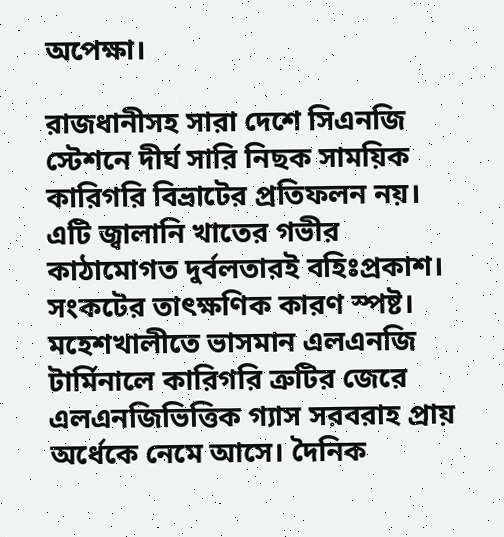অপেক্ষা।

রাজধানীসহ সারা দেশে সিএনজি স্টেশনে দীর্ঘ সারি নিছক সাময়িক কারিগরি বিভ্রাটের প্রতিফলন নয়। এটি জ্বালানি খাতের গভীর কাঠামোগত দুর্বলতারই বহিঃপ্রকাশ।
সংকটের তাৎক্ষণিক কারণ স্পষ্ট। মহেশখালীতে ভাসমান এলএনজি টার্মিনালে কারিগরি ত্রুটির জেরে এলএনজিভিত্তিক গ্যাস সরবরাহ প্রায় অর্ধেকে নেমে আসে। দৈনিক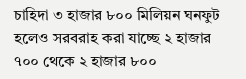চাহিদা ৩ হাজার ৮০০ মিলিয়ন ঘনফুট হলেও সরবরাহ করা যাচ্ছে ২ হাজার ৭০০ থেকে ২ হাজার ৮০০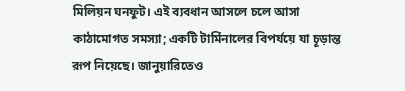মিলিয়ন ঘনফুট। এই ব্যবধান আসলে চলে আসা কাঠামোগত সমস্যা; একটি টার্মিনালের বিপর্যয়ে যা চূড়ান্ত রূপ নিয়েছে। জানুয়ারিতেও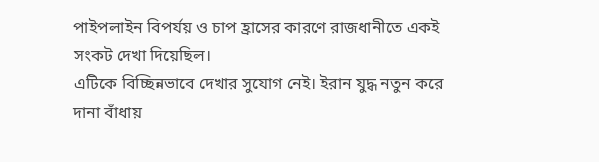পাইপলাইন বিপর্যয় ও চাপ হ্রাসের কারণে রাজধানীতে একই সংকট দেখা দিয়েছিল।
এটিকে বিচ্ছিন্নভাবে দেখার সুযোগ নেই। ইরান যুদ্ধ নতুন করে দানা বাঁধায়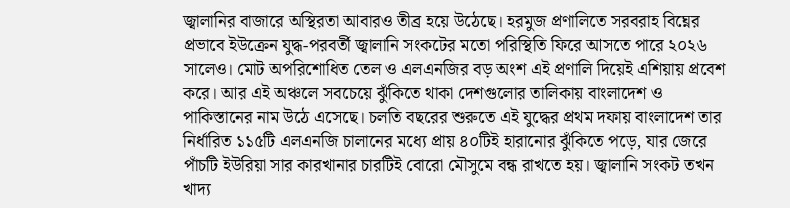জ্বালানির বাজারে অস্থিরতা আবারও তীব্র হয়ে উঠেছে। হরমুজ প্রণালিতে সরবরাহ বিঘ্নের প্রভাবে ইউক্রেন যুদ্ধ-পরবর্তী জ্বালানি সংকটের মতো পরিস্থিতি ফিরে আসতে পারে ২০২৬ সালেও। মোট অপরিশোধিত তেল ও এলএনজির বড় অংশ এই প্রণালি দিয়েই এশিয়ায় প্রবেশ করে। আর এই অঞ্চলে সবচেয়ে ঝুঁকিতে থাকা দেশগুলোর তালিকায় বাংলাদেশ ও পাকিস্তানের নাম উঠে এসেছে। চলতি বছরের শুরুতে এই যুদ্ধের প্রথম দফায় বাংলাদেশ তার নির্ধারিত ১১৫টি এলএনজি চালানের মধ্যে প্রায় ৪০টিই হারানোর ঝুঁকিতে পড়ে, যার জেরে পাঁচটি ইউরিয়া সার কারখানার চারটিই বোরো মৌসুমে বন্ধ রাখতে হয়। জ্বালানি সংকট তখন খাদ্য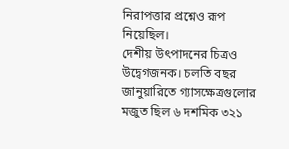নিরাপত্তার প্রশ্নেও রূপ নিয়েছিল।
দেশীয় উৎপাদনের চিত্রও উদ্বেগজনক। চলতি বছর জানুয়ারিতে গ্যাসক্ষেত্রগুলোর মজুত ছিল ৬ দশমিক ৩২১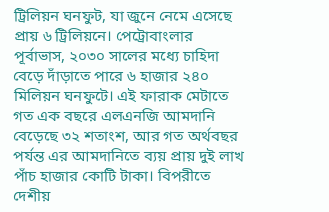ট্রিলিয়ন ঘনফুট, যা জুনে নেমে এসেছে প্রায় ৬ ট্রিলিয়নে। পেট্রোবাংলার পূর্বাভাস, ২০৩০ সালের মধ্যে চাহিদা বেড়ে দাঁড়াতে পারে ৬ হাজার ২৪০ মিলিয়ন ঘনফুটে। এই ফারাক মেটাতে গত এক বছরে এলএনজি আমদানি বেড়েছে ৩২ শতাংশ, আর গত অর্থবছর পর্যন্ত এর আমদানিতে ব্যয় প্রায় দুই লাখ পাঁচ হাজার কোটি টাকা। বিপরীতে দেশীয়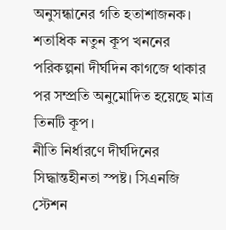অনুসন্ধানের গতি হতাশাজনক। শতাধিক নতুন কূপ খননের পরিকল্পনা দীর্ঘদিন কাগজে থাকার পর সম্প্রতি অনুমোদিত হয়েছে মাত্র তিনটি কূপ।
নীতি নির্ধারণে দীর্ঘদিনের সিদ্ধান্তহীনতা স্পষ্ট। সিএনজি স্টেশন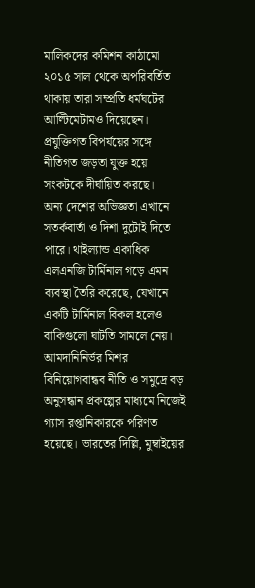মালিকদের কমিশন কাঠামো ২০১৫ সাল থেকে অপরিবর্তিত থাকায় তারা সম্প্রতি ধর্মঘটের আল্টিমেটামও দিয়েছেন। প্রযুক্তিগত বিপর্যয়ের সঙ্গে নীতিগত জড়তা যুক্ত হয়ে সংকটকে দীর্ঘায়িত করছে।
অন্য দেশের অভিজ্ঞতা এখানে সতর্কবার্তা ও দিশা দুটোই দিতে পারে। থাইল্যান্ড একাধিক এলএনজি টার্মিনাল গড়ে এমন ব্যবস্থা তৈরি করেছে, যেখানে একটি টার্মিনাল বিকল হলেও বাকিগুলো ঘাটতি সামলে নেয়। আমদানিনির্ভর মিশর বিনিয়োগবান্ধব নীতি ও সমুদ্রে বড় অনুসন্ধান প্রকল্পের মাধ্যমে নিজেই গ্যাস রপ্তানিকারকে পরিণত হয়েছে। ভারতের দিল্লি, মুম্বাইয়ের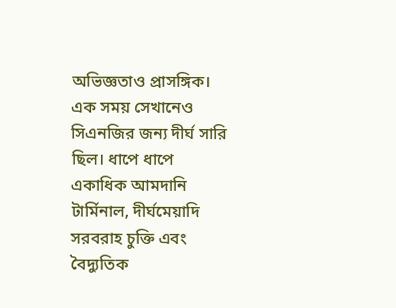অভিজ্ঞতাও প্রাসঙ্গিক। এক সময় সেখানেও সিএনজির জন্য দীর্ঘ সারি ছিল। ধাপে ধাপে একাধিক আমদানি টার্মিনাল, দীর্ঘমেয়াদি সরবরাহ চুক্তি এবং বৈদ্যুতিক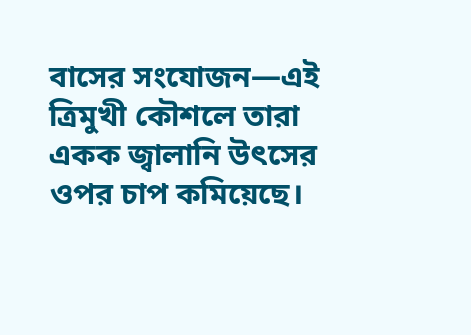বাসের সংযোজন—এই ত্রিমুখী কৌশলে তারা একক জ্বালানি উৎসের ওপর চাপ কমিয়েছে।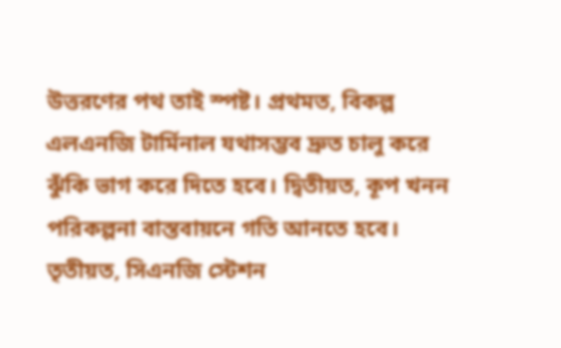উত্তরণের পথ তাই স্পষ্ট। প্রথমত, বিকল্প এলএনজি টার্মিনাল যথাসম্ভব দ্রুত চালু করে ঝুঁকি ভাগ করে দিতে হবে। দ্বিতীয়ত, কূপ খনন পরিকল্পনা বাস্তবায়নে গতি আনতে হবে। তৃতীয়ত, সিএনজি স্টেশন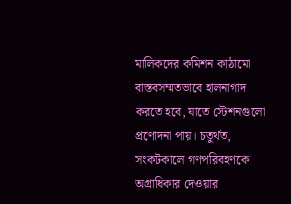মালিকদের কমিশন কাঠামো বাস্তবসম্মতভাবে হালনাগাদ করতে হবে, যাতে স্টেশনগুলো প্রণোদনা পায়। চতুর্থত, সংকটকালে গণপরিবহণকে অগ্রাধিকার দেওয়ার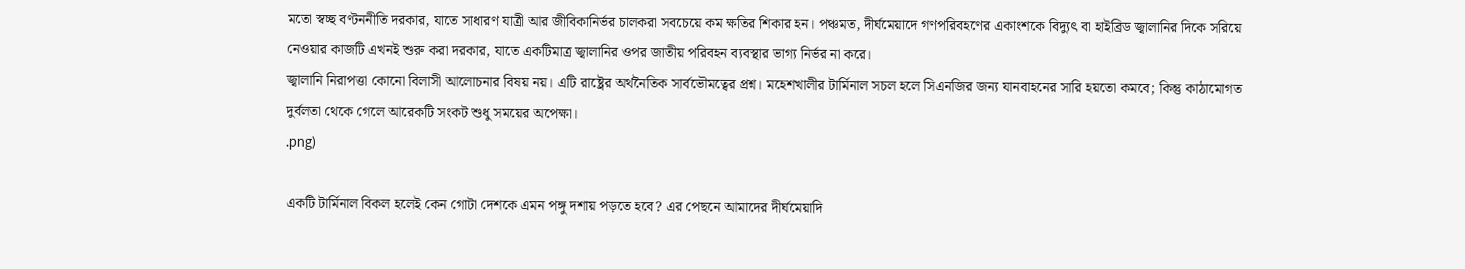মতো স্বচ্ছ বণ্টননীতি দরকার, যাতে সাধারণ যাত্রী আর জীবিকানির্ভর চালকরা সবচেয়ে কম ক্ষতির শিকার হন। পঞ্চমত, দীর্ঘমেয়াদে গণপরিবহণের একাংশকে বিদ্যুৎ বা হাইব্রিড জ্বালানির দিকে সরিয়ে নেওয়ার কাজটি এখনই শুরু করা দরকার, যাতে একটিমাত্র জ্বালানির ওপর জাতীয় পরিবহন ব্যবস্থার ভাগ্য নির্ভর না করে।
জ্বালানি নিরাপত্তা কোনো বিলাসী আলোচনার বিষয় নয়। এটি রাষ্ট্রের অর্থনৈতিক সার্বভৌমত্বের প্রশ্ন। মহেশখালীর টার্মিনাল সচল হলে সিএনজির জন্য যানবাহনের সারি হয়তো কমবে; কিন্তু কাঠামোগত দুর্বলতা থেকে গেলে আরেকটি সংকট শুধু সময়ের অপেক্ষা।
.png)

একটি টার্মিনাল বিকল হলেই কেন গোটা দেশকে এমন পঙ্গু দশায় পড়তে হবে? এর পেছনে আমাদের দীর্ঘমেয়াদি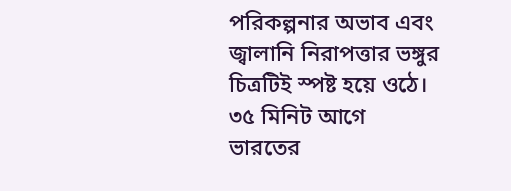পরিকল্পনার অভাব এবং জ্বালানি নিরাপত্তার ভঙ্গুর চিত্রটিই স্পষ্ট হয়ে ওঠে।
৩৫ মিনিট আগে
ভারতের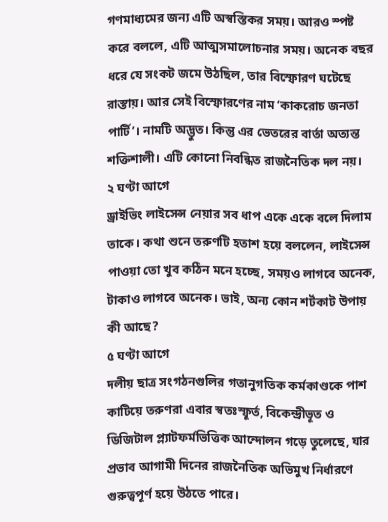গণমাধ্যমের জন্য এটি অস্বস্তিকর সময়। আরও স্পষ্ট করে বললে, এটি আত্মসমালোচনার সময়। অনেক বছর ধরে যে সংকট জমে উঠছিল, তার বিস্ফোরণ ঘটেছে রাস্তায়। আর সেই বিস্ফোরণের নাম ‘কাকরোচ জনতা পার্টি’। নামটি অদ্ভুত। কিন্তু এর ভেতরের বার্তা অত্যন্ত শক্তিশালী। এটি কোনো নিবন্ধিত রাজনৈতিক দল নয়।
২ ঘণ্টা আগে
ড্রাইভিং লাইসেন্স নেয়ার সব ধাপ একে একে বলে দিলাম তাকে। কথা শুনে তরুণটি হতাশ হয়ে বললেন, লাইসেন্স পাওয়া তো খুব কঠিন মনে হচ্ছে, সময়ও লাগবে অনেক, টাকাও লাগবে অনেক। ভাই, অন্য কোন শর্টকাট উপায় কী আছে?
৫ ঘণ্টা আগে
দলীয় ছাত্র সংগঠনগুলির গতানুগতিক কর্মকাণ্ডকে পাশ কাটিয়ে তরুণরা এবার স্বতঃস্ফূর্ত, বিকেন্দ্রীভূত ও ডিজিটাল প্ল্যাটফর্মভিত্তিক আন্দোলন গড়ে তুলেছে, যার প্রভাব আগামী দিনের রাজনৈতিক অভিমুখ নির্ধারণে গুরুত্বপূর্ণ হয়ে উঠতে পারে।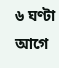৬ ঘণ্টা আগে